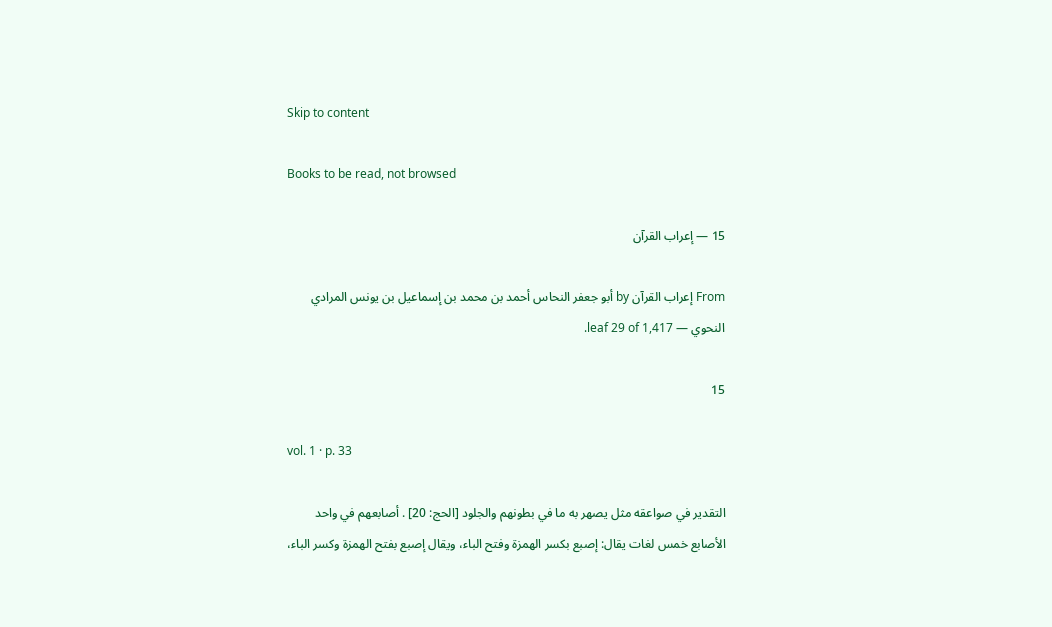Skip to content

Books to be read, not browsed

15 — إعراب القرآن

From إعراب القرآن by أبو جعفر النحاس أحمد بن محمد بن إسماعيل بن يونس المرادي النحوي — leaf 29 of 1,417.

15

vol. 1 · p. 33

التقدير في صواعقه مثل يصهر به ما في بطونهم والجلود [الحج: 20] . أصابعهم في واحد الأصابع خمس لغات يقال: إصبع بكسر الهمزة وفتح الباء، ويقال إصبع بفتح الهمزة وكسر الباء،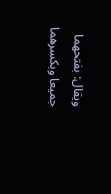ويقال: بفتحهما جميعا وبكسرهما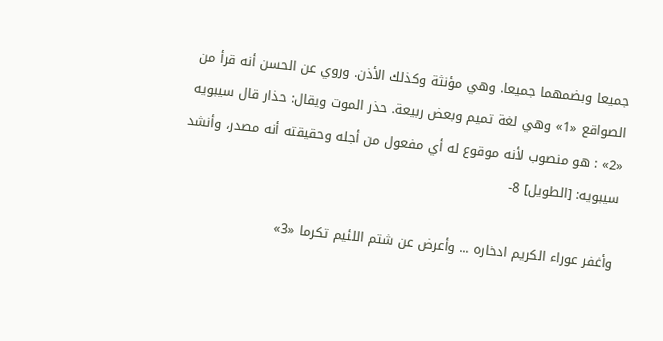جميعا وبضمهما جميعا. وهي مؤنثة وكذلك الأذن. وروي عن الحسن أنه قرأ من الصواقع «1» وهي لغة تميم وبعض ربيعة. حذر الموت ويقال: حذار قال سيبويه «2» : هو منصوب لأنه موقوع له أي مفعول من أجله وحقيقته أنه مصدر، وأنشد سيبويه: [الطويل] 8-

وأغفر عوراء الكريم ادخاره ... وأعرض عن شتم اللئيم تكرما «3»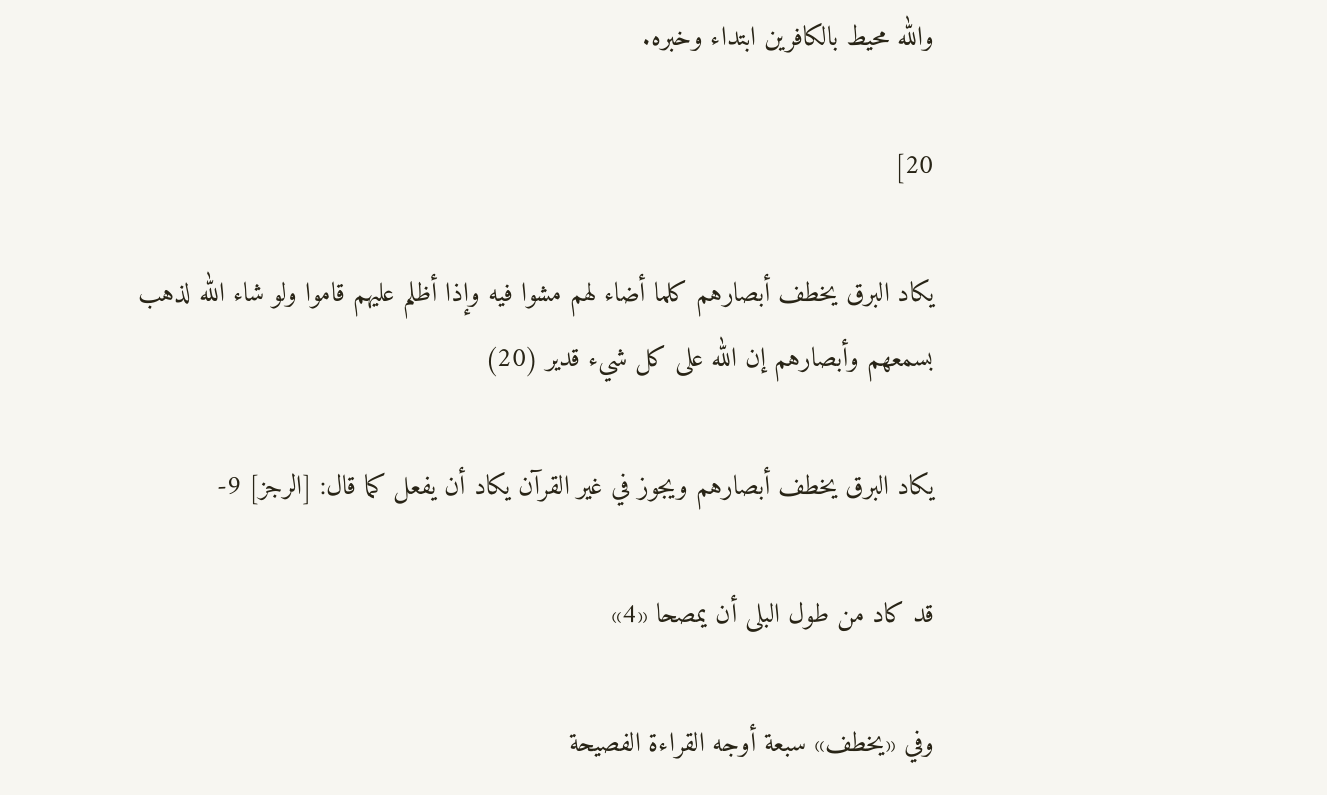والله محيط بالكافرين ابتداء وخبره.

20]

يكاد البرق يخطف أبصارهم كلما أضاء لهم مشوا فيه وإذا أظلم عليهم قاموا ولو شاء الله لذهب بسمعهم وأبصارهم إن الله على كل شيء قدير (20)

يكاد البرق يخطف أبصارهم ويجوز في غير القرآن يكاد أن يفعل كما قال: [الرجز] 9-

قد كاد من طول البلى أن يمصحا «4»

وفي «يخطف» سبعة أوجه القراءة الفصيحة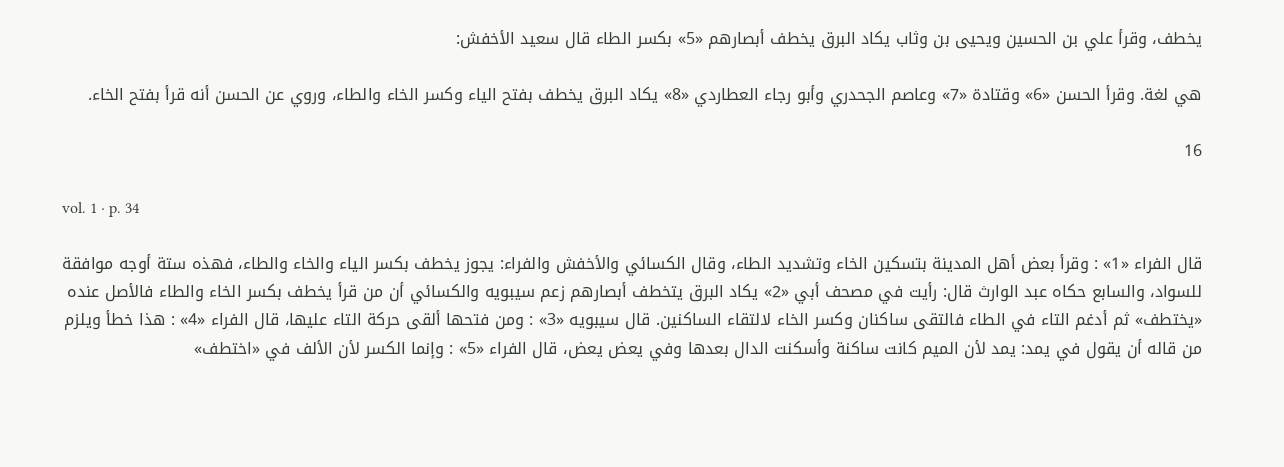يخطف، وقرأ علي بن الحسين ويحيى بن وثاب يكاد البرق يخطف أبصارهم «5» بكسر الطاء قال سعيد الأخفش:

هي لغة. وقرأ الحسن «6» وقتادة «7» وعاصم الجحدري وأبو رجاء العطاردي «8» يكاد البرق يخطف بفتح الياء وكسر الخاء والطاء، وروي عن الحسن أنه قرأ بفتح الخاء.

16

vol. 1 · p. 34

قال الفراء «1» : وقرأ بعض أهل المدينة بتسكين الخاء وتشديد الطاء، وقال الكسائي والأخفش والفراء: يجوز يخطف بكسر الياء والخاء والطاء، فهذه ستة أوجه موافقة للسواد، والسابع حكاه عبد الوارث قال: رأيت في مصحف أبي «2» يكاد البرق يتخطف أبصارهم زعم سيبويه والكسائي أن من قرأ يخطف بكسر الخاء والطاء فالأصل عنده «يختطف» ثم أدغم التاء في الطاء فالتقى ساكنان وكسر الخاء لالتقاء الساكنين. قال سيبويه «3» : ومن فتحها ألقى حركة التاء عليها، قال الفراء «4» : هذا خطأ ويلزم من قاله أن يقول في يمد: يمد لأن الميم كانت ساكنة وأسكنت الدال بعدها وفي يعض يعض، قال الفراء «5» : وإنما الكسر لأن الألف في «اختطف»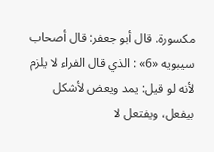مكسورة. قال أبو جعفر: قال أصحاب سيبويه «6» : الذي قال الفراء لا يلزم لأنه لو قيل: يمد ويعض لأشكل بيفعل، ويفتعل لا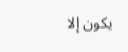يكون إلا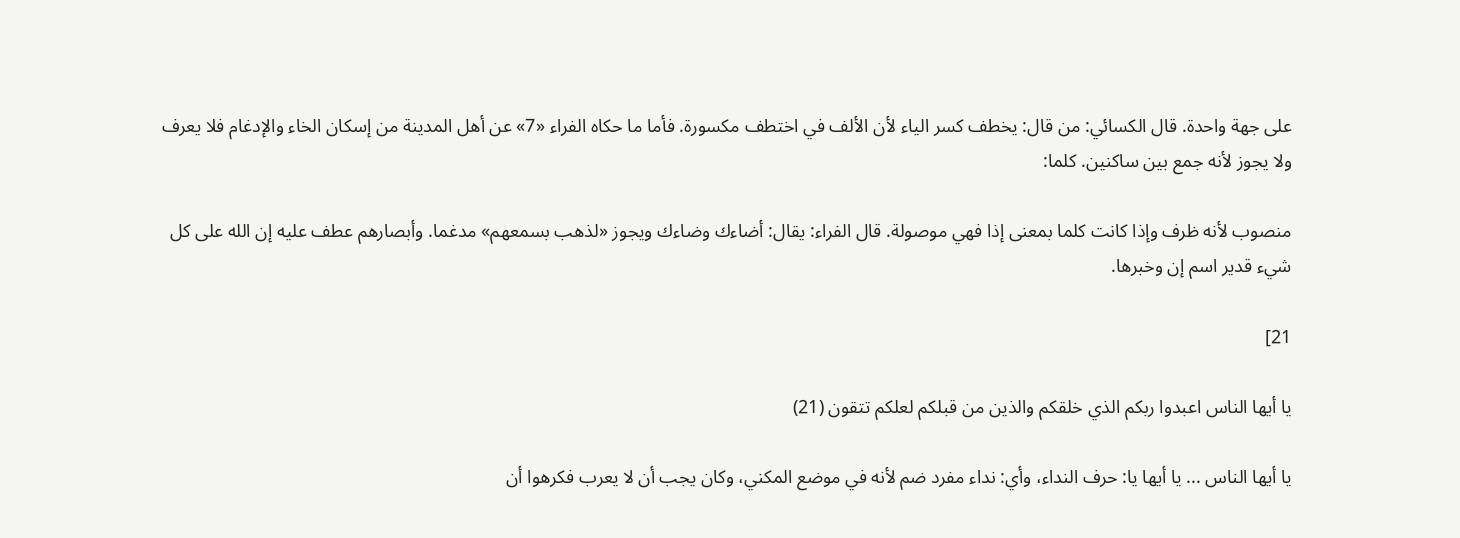على جهة واحدة. قال الكسائي: من قال: يخطف كسر الياء لأن الألف في اختطف مكسورة. فأما ما حكاه الفراء «7» عن أهل المدينة من إسكان الخاء والإدغام فلا يعرف ولا يجوز لأنه جمع بين ساكنين. كلما:

منصوب لأنه ظرف وإذا كانت كلما بمعنى إذا فهي موصولة. قال الفراء: يقال: أضاءك وضاءك ويجوز «لذهب بسمعهم» مدغما. وأبصارهم عطف عليه إن الله على كل شيء قدير اسم إن وخبرها.

21]

يا أيها الناس اعبدوا ربكم الذي خلقكم والذين من قبلكم لعلكم تتقون (21)

يا أيها الناس ... يا أيها يا: حرف النداء، وأي: نداء مفرد ضم لأنه في موضع المكني، وكان يجب أن لا يعرب فكرهوا أن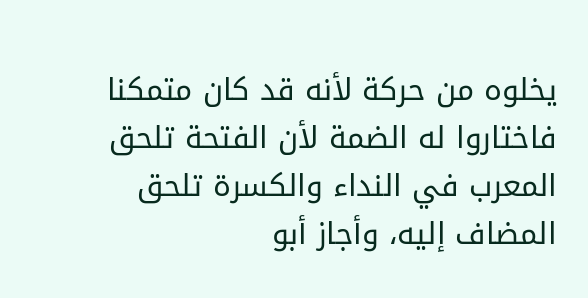يخلوه من حركة لأنه قد كان متمكنا فاختاروا له الضمة لأن الفتحة تلحق المعرب في النداء والكسرة تلحق المضاف إليه، وأجاز أبو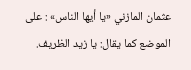عثمان المازني «يا أيها الناس» : على الموضع كما يقال: يا زيد الظريف.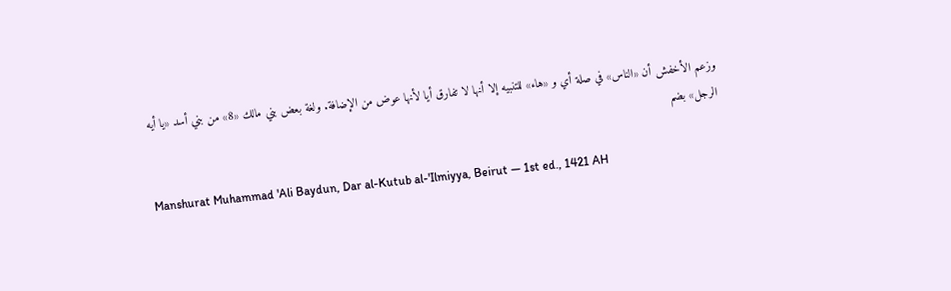وزعم الأخفش أن «الناس» في صلة أي و «هاء» للتنبيه إلا أنها لا تفارق أيا لأنها عوض من الإضافة. ولغة بعض بني مالك «8» من بني أسد «يا أيه الرجل» بضم

Manshurat Muhammad 'Ali Baydun, Dar al-Kutub al-'Ilmiyya, Beirut — 1st ed., 1421 AH